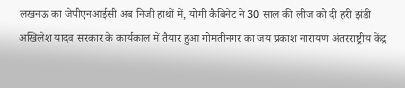लखनऊ का जेपीएनआईसी अब निजी हाथों में, योगी कैबिनेट ने 30 साल की लीज को दी हरी झंडी
अखिलेश यादव सरकार के कार्यकाल में तैयार हुआ गोमतीनगर का जय प्रकाश नारायण अंतरराष्ट्रीय केंद्र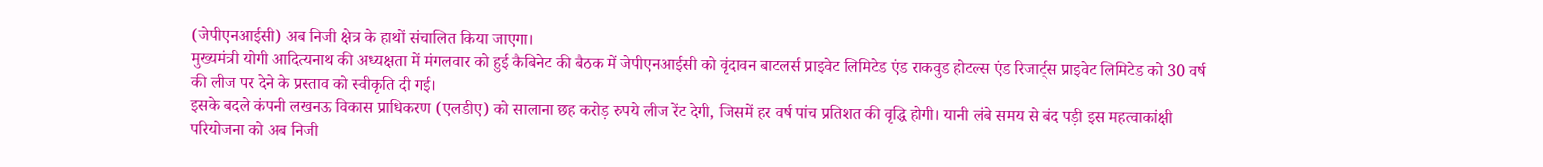(जेपीएनआईसी) अब निजी क्षेत्र के हाथों संचालित किया जाएगा।
मुख्यमंत्री योगी आदित्यनाथ की अध्यक्षता में मंगलवार को हुई कैबिनेट की बैठक में जेपीएनआईसी को वृंदावन बाटलर्स प्राइवेट लिमिटेड एंड राकवुड होटल्स एंड रिजार्ट्स प्राइवेट लिमिटेड को 30 वर्ष की लीज पर देने के प्रस्ताव को स्वीकृति दी गई।
इसके बदले कंपनी लखनऊ विकास प्राधिकरण (एलडीए) को सालाना छह करोड़ रुपये लीज रेंट देगी, जिसमें हर वर्ष पांच प्रतिशत की वृद्धि होगी। यानी लंबे समय से बंद पड़ी इस महत्वाकांक्षी परियोजना को अब निजी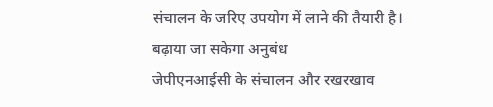संचालन के जरिए उपयोग में लाने की तैयारी है।
बढ़ाया जा सकेगा अनुबंध
जेपीएनआईसी के संचालन और रखरखाव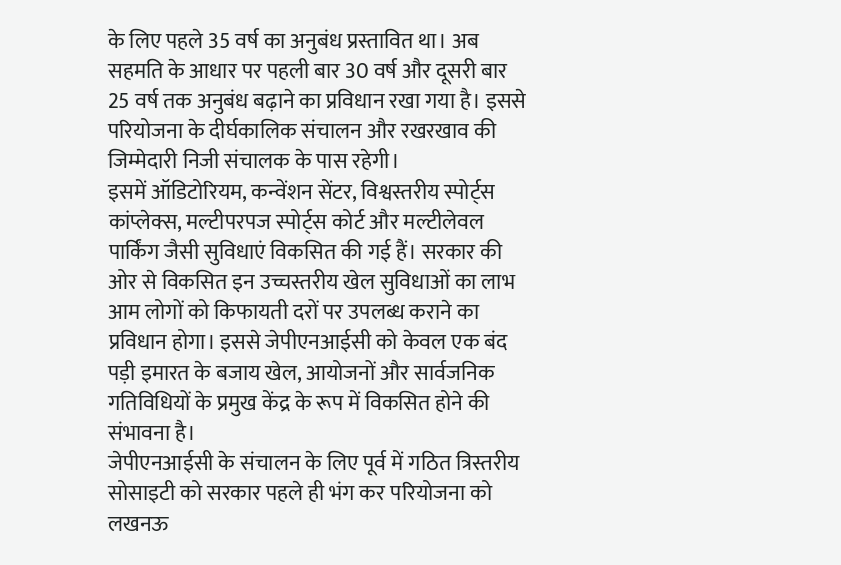के लिए पहले 35 वर्ष का अनुबंध प्रस्तावित था। अब सहमति के आधार पर पहली बार 30 वर्ष और दूसरी बार 25 वर्ष तक अनुबंध बढ़ाने का प्रविधान रखा गया है। इससे परियोजना के दीर्घकालिक संचालन और रखरखाव की जिम्मेदारी निजी संचालक के पास रहेगी।
इसमें ऑडिटोरियम, कन्वेंशन सेंटर, विश्वस्तरीय स्पोर्ट्स कांप्लेक्स, मल्टीपरपज स्पोर्ट्स कोर्ट और मल्टीलेवल पार्किंग जैसी सुविधाएं विकसित की गई हैं। सरकार की ओर से विकसित इन उच्चस्तरीय खेल सुविधाओं का लाभ आम लोगों को किफायती दरों पर उपलब्ध कराने का प्रविधान होगा। इससे जेपीएनआईसी को केवल एक बंद पड़ी इमारत के बजाय खेल, आयोजनों और सार्वजनिक गतिविधियों के प्रमुख केंद्र के रूप में विकसित होने की संभावना है।
जेपीएनआईसी के संचालन के लिए पूर्व में गठित त्रिस्तरीय सोसाइटी को सरकार पहले ही भंग कर परियोजना को लखनऊ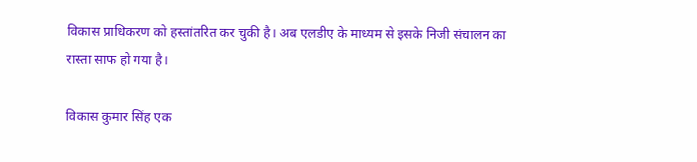विकास प्राधिकरण को हस्तांतरित कर चुकी है। अब एलडीए के माध्यम से इसके निजी संचालन का रास्ता साफ हो गया है।

विकास कुमार सिंह एक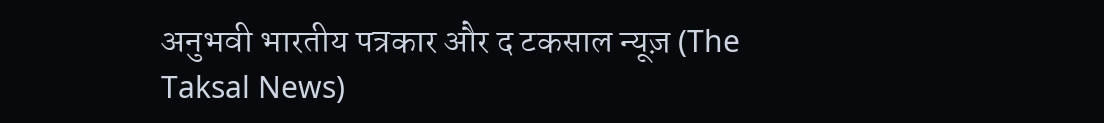अनुभवी भारतीय पत्रकार और द टकसाल न्यूज़ (The Taksal News)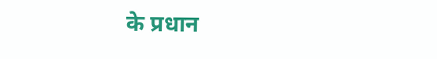के प्रधान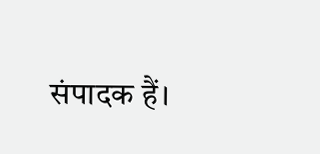संपादक हैं।